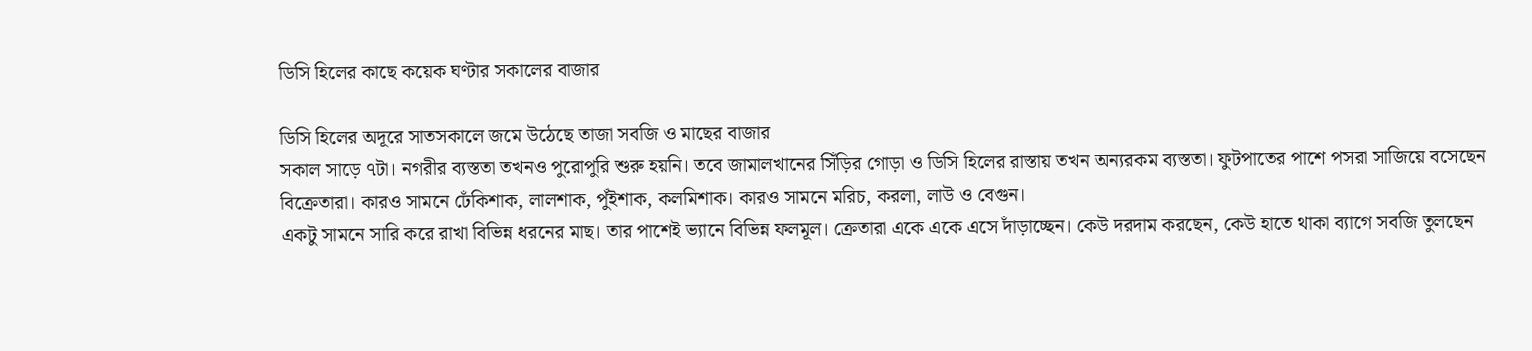ডিসি হিলের কাছে কয়েক ঘণ্টার সকালের বাজার

ডিসি হিলের অদূরে সাতসকালে জমে উঠেছে তাজা সবজি ও মাছের বাজার
সকাল সাড়ে ৭টা। নগরীর ব্যস্ততা তখনও পুরোপুরি শুরু হয়নি। তবে জামালখানের সিঁড়ির গোড়া ও ডিসি হিলের রাস্তায় তখন অন্যরকম ব্যস্ততা। ফুটপাতের পাশে পসরা সাজিয়ে বসেছেন বিক্রেতারা। কারও সামনে ঢেঁকিশাক, লালশাক, পুঁইশাক, কলমিশাক। কারও সামনে মরিচ, করলা, লাউ ও বেগুন।
একটু সামনে সারি করে রাখা বিভিন্ন ধরনের মাছ। তার পাশেই ভ্যানে বিভিন্ন ফলমূল। ক্রেতারা একে একে এসে দাঁড়াচ্ছেন। কেউ দরদাম করছেন, কেউ হাতে থাকা ব্যাগে সবজি তুলছেন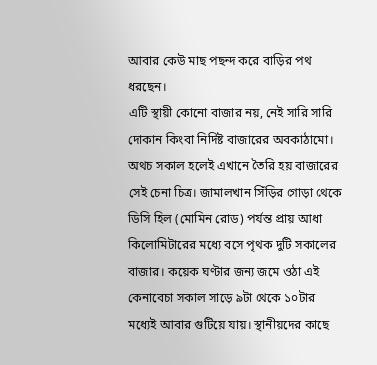আবার কেউ মাছ পছন্দ করে বাড়ির পথ ধরছেন।
এটি স্থায়ী কোনো বাজার নয়, নেই সারি সারি দোকান কিংবা নির্দিষ্ট বাজারের অবকাঠামো। অথচ সকাল হলেই এখানে তৈরি হয় বাজারের সেই চেনা চিত্র। জামালখান সিঁড়ির গোড়া থেকে ডিসি হিল (মোমিন রোড) পর্যন্ত প্রায় আধা কিলোমিটারের মধ্যে বসে পৃথক দুটি সকালের বাজার। কয়েক ঘণ্টার জন্য জমে ওঠা এই কেনাবেচা সকাল সাড়ে ৯টা থেকে ১০টার মধ্যেই আবার গুটিয়ে যায়। স্থানীয়দের কাছে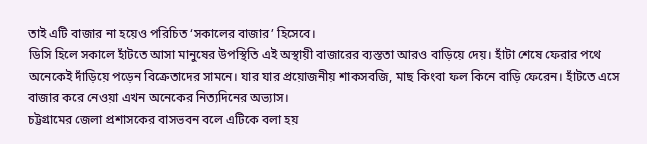তাই এটি বাজার না হয়েও পরিচিত ‘সকালের বাজার’ হিসেবে।
ডিসি হিলে সকালে হাঁটতে আসা মানুষের উপস্থিতি এই অস্থায়ী বাজারের ব্যস্ততা আরও বাড়িয়ে দেয়। হাঁটা শেষে ফেরার পথে অনেকেই দাঁড়িয়ে পড়েন বিক্রেতাদের সামনে। যার যার প্রয়োজনীয় শাকসবজি, মাছ কিংবা ফল কিনে বাড়ি ফেরেন। হাঁটতে এসে বাজার করে নেওয়া এখন অনেকের নিত্যদিনের অভ্যাস।
চট্টগ্রামের জেলা প্রশাসকের বাসভবন বলে এটিকে বলা হয়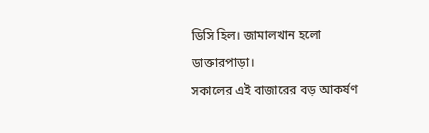ডিসি হিল। জামালখান হলো ডাক্তারপাড়া।
সকালের এই বাজারের বড় আকর্ষণ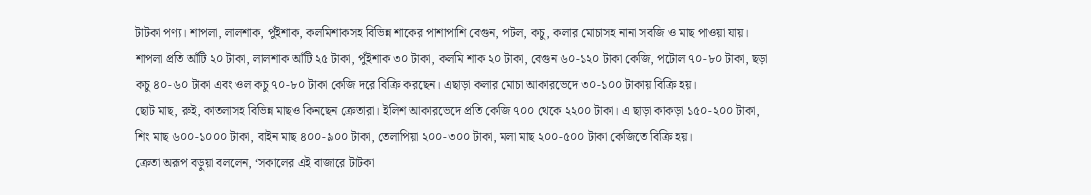টাটকা পণ্য। শাপলা, লালশাক, পুঁইশাক, কলমিশাকসহ বিভিন্ন শাকের পাশাপাশি বেগুন, পটল, কচু, কলার মোচাসহ নানা সবজি ও মাছ পাওয়া যায়।
শাপলা প্রতি আঁটি ২০ টাকা, লালশাক আঁটি ২৫ টাকা, পুঁইশাক ৩০ টাকা, কলমি শাক ২০ টাকা, বেগুন ৬০-১২০ টাকা কেজি, পটোল ৭০-৮০ টাকা, ছড়া কচু ৪০-৬০ টাকা এবং ওল কচু ৭০-৮০ টাকা কেজি দরে বিক্রি করছেন। এছাড়া কলার মোচা আকারভেদে ৩০-১০০ টাকায় বিক্রি হয়।
ছোট মাছ, রুই, কাতলাসহ বিভিন্ন মাছও কিনছেন ক্রেতারা। ইলিশ আকারভেদে প্রতি কেজি ৭০০ থেকে ২২০০ টাকা। এ ছাড়া কাকড়া ১৫০-২০০ টাকা, শিং মাছ ৬০০-১০০০ টাকা, বাইন মাছ ৪০০-৯০০ টাকা, তেলাপিয়া ২০০-৩০০ টাকা, মলা মাছ ২০০-৫০০ টাকা কেজিতে বিক্রি হয়।
ক্রেতা অরূপ বড়ুয়া বললেন, ‘সকালের এই বাজারে টাটকা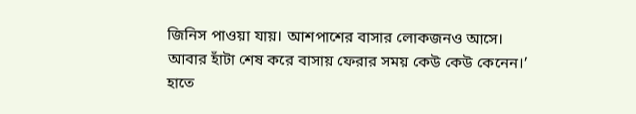জিনিস পাওয়া যায়। আশপাশের বাসার লোকজনও আসে। আবার হাঁটা শেষ করে বাসায় ফেরার সময় কেউ কেউ কেনেন।’
হাতে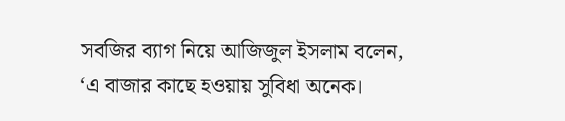সবজির ব্যাগ নিয়ে আজিজুল ইসলাম বলেন, ‘এ বাজার কাছে হওয়ায় সুবিধা অনেক।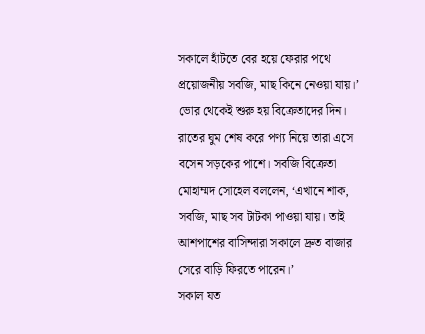সকালে হাঁটতে বের হয়ে ফেরার পথে প্রয়োজনীয় সবজি, মাছ কিনে নেওয়া যায়।’
ভোর থেকেই শুরু হয় বিক্রেতাদের দিন। রাতের ঘুম শেষ করে পণ্য নিয়ে তারা এসে বসেন সড়কের পাশে। সবজি বিক্রেতা মোহাম্মদ সোহেল বললেন, ‘এখানে শাক, সবজি, মাছ সব টাটকা পাওয়া যায়। তাই আশপাশের বাসিন্দারা সকালে দ্রুত বাজার সেরে বাড়ি ফিরতে পারেন।’
সকাল যত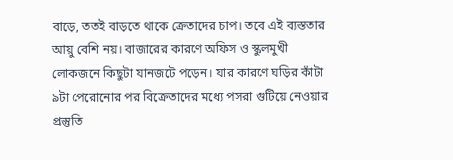বাড়ে, ততই বাড়তে থাকে ক্রেতাদের চাপ। তবে এই ব্যস্ততার আয়ু বেশি নয়। বাজারের কারণে অফিস ও স্কুলমুখী লোকজনে কিছুটা যানজটে পড়েন। যার কারণে ঘড়ির কাঁটা ৯টা পেরোনোর পর বিক্রেতাদের মধ্যে পসরা গুটিয়ে নেওয়ার প্রস্তুতি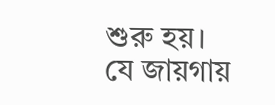শুরু হয়। যে জায়গায়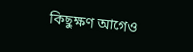কিছুক্ষণ আগেও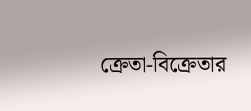ক্রেতা-বিক্রেতার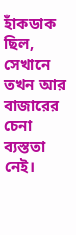হাঁকডাক ছিল, সেখানে তখন আর বাজারের চেনা ব্যস্ততা নেই।